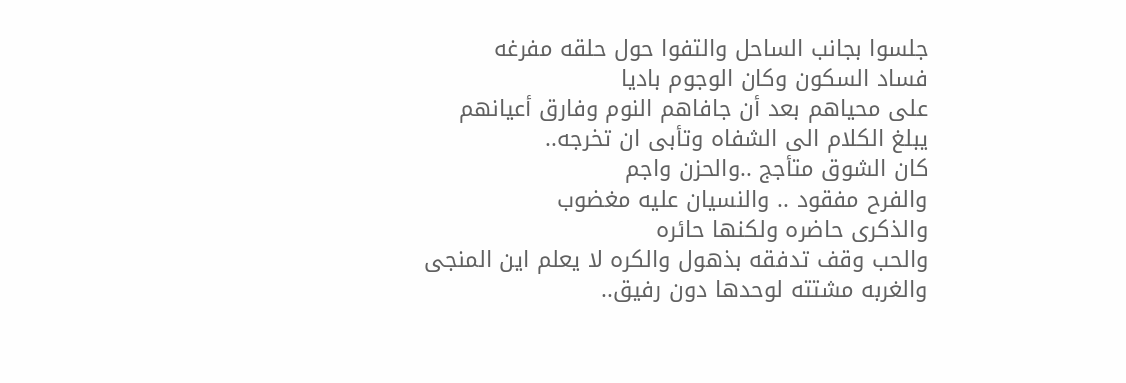جلسوا بجانب الساحل والتفوا حول حلقه مفرغه
فساد السكون وكان الوجوم باديا
على محياهم بعد أن جافاهم النوم وفارق أعيانهم
يبلغ الكلام الى الشفاه وتأبى ان تخرجه..
كان الشوق متأجج ..والحزن واجم
والفرح مفقود .. والنسيان عليه مغضوب
والذكرى حاضره ولكنها حائره
والحب وقف تدفقه بذهول والكره لا يعلم اين المنجى
والغربه مشتته لوحدها دون رفيق..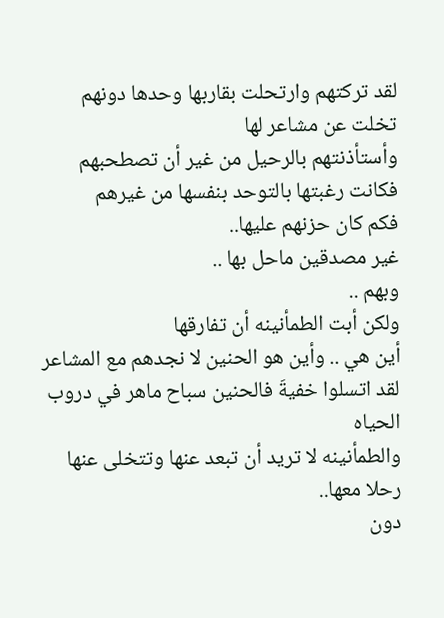لقد تركتهم وارتحلت بقاربها وحدها دونهم
تخلت عن مشاعر لها
وأستأذنتهم بالرحيل من غير أن تصطحبهم
فكانت رغبتها بالتوحد بنفسها من غيرهم
فكم كان حزنهم عليها..
غير مصدقين ماحل بها ..
وبهم ..
ولكن أبت الطمأنينه أن تفارقها
أين هي .. وأين هو الحنين لا نجدهم مع المشاعر
لقد اتسلوا خفيةَ فالحنين سباح ماهر في دروب الحياه
والطمأنينه لا تريد أن تبعد عنها وتتخلى عنها
رحلا معها..
دون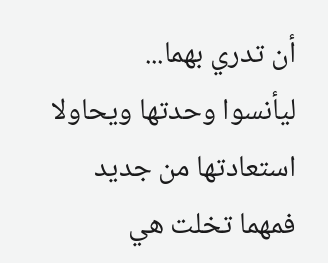أن تدري بهما...
ليأنسوا وحدتها ويحاولا استعادتها من جديد
فمهما تخلت هي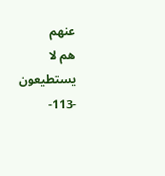عنهم
هم لا يستطيعون
-113-